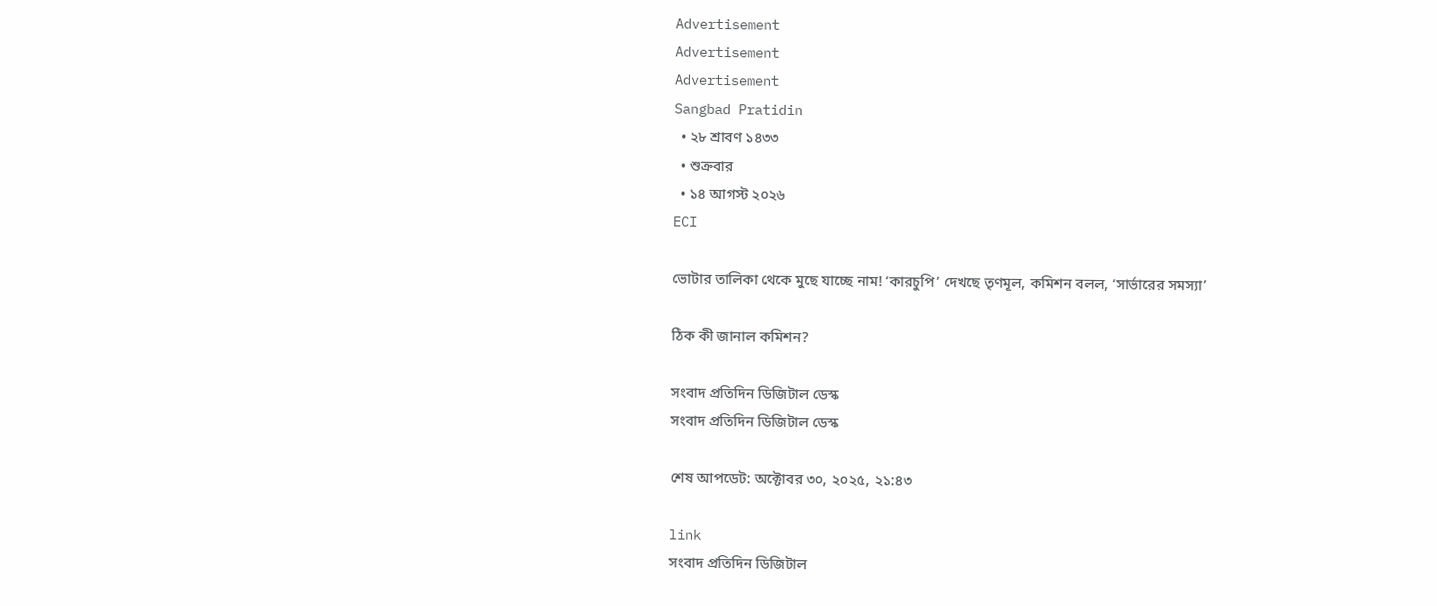Advertisement
Advertisement
Advertisement
Sangbad Pratidin
  • ২৮ শ্রাবণ ১৪৩৩
  • শুক্রবার
  • ১৪ আগস্ট ২০২৬
ECI

ভোটার তালিকা থেকে মুছে যাচ্ছে নাম! ‘কারচুপি’ দেখছে তৃণমূল, কমিশন বলল, ‘সার্ভারের সমস্যা’

ঠিক কী জানাল কমিশন?

সংবাদ প্রতিদিন ডিজিটাল ডেস্ক
সংবাদ প্রতিদিন ডিজিটাল ডেস্ক

শেষ আপডেট: অক্টোবর ৩০, ২০২৫, ২১:৪৩

link
সংবাদ প্রতিদিন ডিজিটাল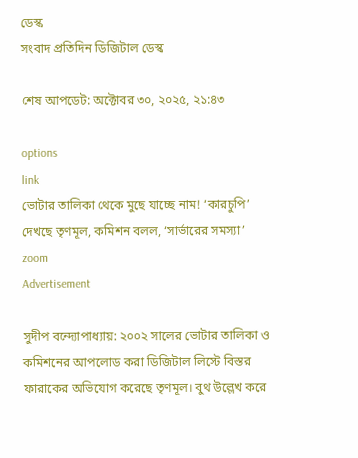ডেস্ক
সংবাদ প্রতিদিন ডিজিটাল ডেস্ক

শেষ আপডেট: অক্টোবর ৩০, ২০২৫, ২১:৪৩

options
link
ভোটার তালিকা থেকে মুছে যাচ্ছে নাম! ‘কারচুপি’ দেখছে তৃণমূল, কমিশন বলল, ‘সার্ভারের সমস্যা’ zoom
Advertisement

সুদীপ বন্দ্যোপাধ্যায়: ২০০২ সালের ভোটার তালিকা ও কমিশনের আপলোড করা ডিজিটাল লিস্টে বিস্তর ফারাকের অভিযোগ করেছে তৃণমূল। বুথ উল্লেখ করে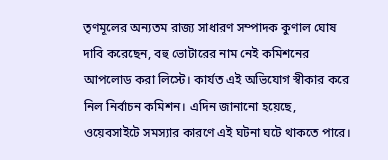তৃণমূলের অন্যতম রাজ্য সাধারণ সম্পাদক কুণাল ঘোষ দাবি করেছেন, বহু ভোটারের নাম নেই কমিশনের আপলোড করা লিস্টে। কার্যত এই অভিযোগ স্বীকার করে নিল নির্বাচন কমিশন। এদিন জানানো হয়েছে, ওয়েবসাইটে সমস্যার কারণে এই ঘটনা ঘটে থাকতে পারে।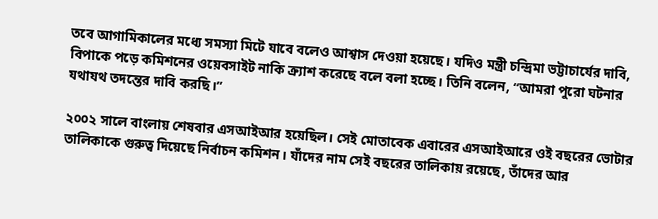তবে আগামিকালের মধ্যে সমস্যা মিটে যাবে বলেও আশ্বাস দেওয়া হয়েছে। যদিও মন্ত্রী চন্দ্রিমা ভট্টাচার্যের দাবি, বিপাকে পড়ে কমিশনের ওয়েবসাইট নাকি ক্র্যাশ করেছে বলে বলা হচ্ছে। তিনি বলেন, “আমরা পুরো ঘটনার যথাযথ তদন্তের দাবি করছি।”

২০০২ সালে বাংলায় শেষবার এসআইআর হয়েছিল। সেই মোতাবেক এবারের এসআইআরে ওই বছরের ভোটার তালিকাকে গুরুত্ব দিয়েছে নির্বাচন কমিশন। যাঁদের নাম সেই বছরের তালিকায় রয়েছে, তাঁদের আর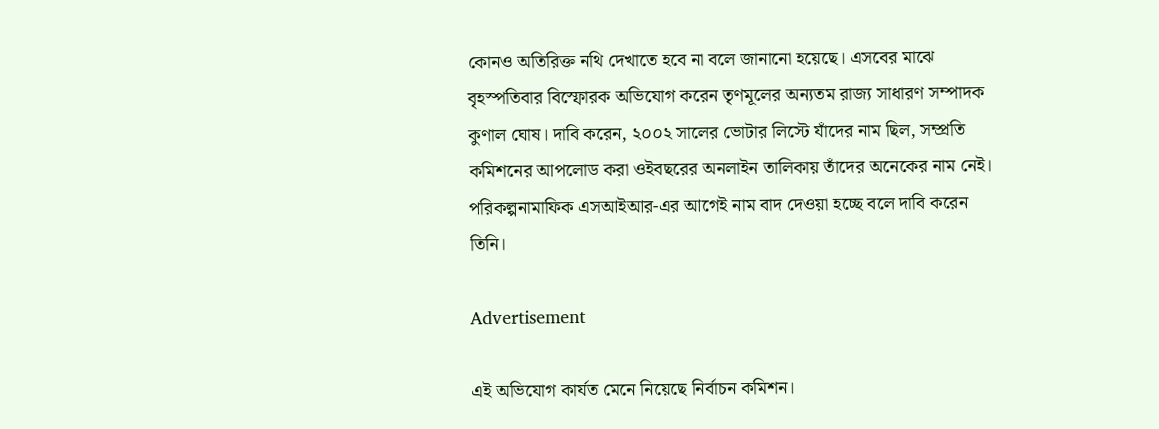কোনও অতিরিক্ত নথি দেখাতে হবে না বলে জানানো হয়েছে। এসবের মাঝে বৃহস্পতিবার বিস্ফোরক অভিযোগ করেন তৃণমূলের অন্যতম রাজ্য সাধারণ সম্পাদক কুণাল ঘোষ। দাবি করেন, ২০০২ সালের ভোটার লিস্টে যাঁদের নাম ছিল, সম্প্রতি কমিশনের আপলোড করা ওইবছরের অনলাইন তালিকায় তাঁদের অনেকের নাম নেই। পরিকল্পনামাফিক এসআইআর-এর আগেই নাম বাদ দেওয়া হচ্ছে বলে দাবি করেন তিনি।

Advertisement

এই অভিযোগ কার্যত মেনে নিয়েছে নির্বাচন কমিশন।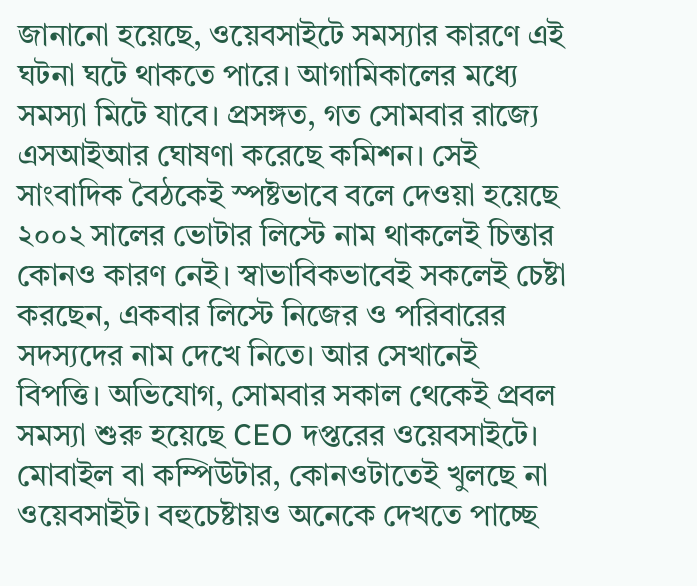জানানো হয়েছে, ওয়েবসাইটে সমস্যার কারণে এই ঘটনা ঘটে থাকতে পারে। আগামিকালের মধ্যে সমস্যা মিটে যাবে। প্রসঙ্গত, গত সোমবার রাজ্যে এসআইআর ঘোষণা করেছে কমিশন। সেই সাংবাদিক বৈঠকেই স্পষ্টভাবে বলে দেওয়া হয়েছে ২০০২ সালের ভোটার লিস্টে নাম থাকলেই চিন্তার কোনও কারণ নেই। স্বাভাবিকভাবেই সকলেই চেষ্টা করছেন, একবার লিস্টে নিজের ও পরিবারের সদস্যদের নাম দেখে নিতে। আর সেখানেই বিপত্তি। অভিযোগ, সোমবার সকাল থেকেই প্রবল সমস্যা শুরু হয়েছে CEO দপ্তরের ওয়েবসাইটে। মোবাইল বা কম্পিউটার, কোনওটাতেই খুলছে না ওয়েবসাইট। বহুচেষ্টায়ও অনেকে দেখতে পাচ্ছে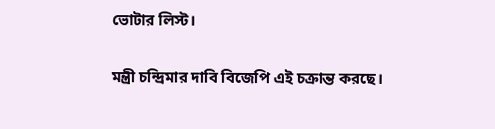ভোটার লিস্ট।

মন্ত্রী চন্দ্রিমার দাবি বিজেপি এই চক্রান্ত করছে।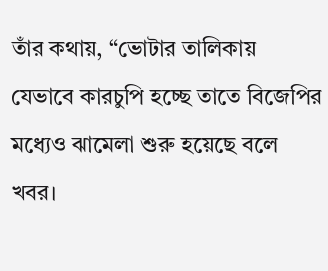তাঁর কথায়, “ভোটার তালিকায় যেভাবে কারচুপি হচ্ছে তাতে বিজেপির মধ্যেও ঝামেলা শুরু হয়েছে বলে খবর।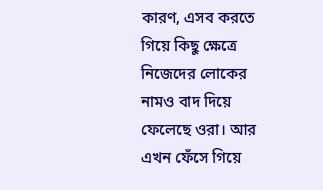কারণ, এসব করতে গিয়ে কিছু ক্ষেত্রে নিজেদের লোকের নামও বাদ দিয়ে ফেলেছে ওরা। আর এখন ফেঁসে গিয়ে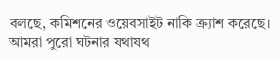বলছে, কমিশনের ওয়েবসাইট নাকি ক্র্যাশ করেছে। আমরা পুরো ঘটনার যথাযথ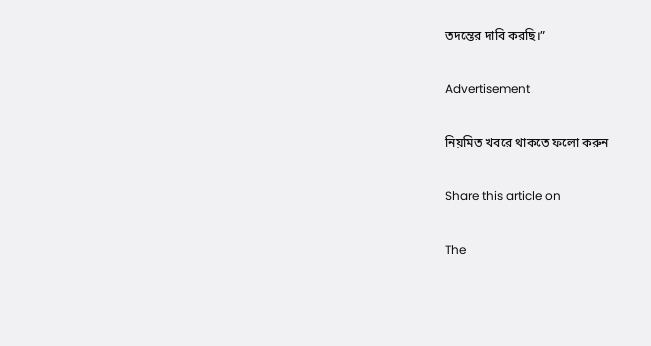তদন্তের দাবি করছি।”

Advertisement

নিয়মিত খবরে থাকতে ফলো করুন

Share this article on

The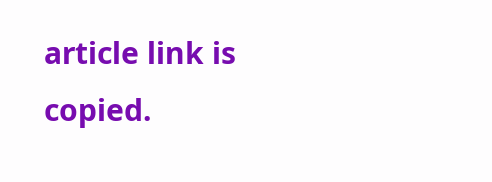article link is copied.